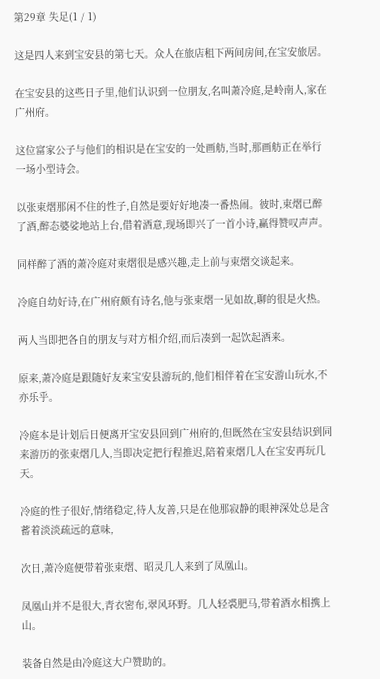第29章 失足(1 / 1)

这是四人来到宝安县的第七天。众人在旅店租下两间房间,在宝安旅居。

在宝安县的这些日子里,他们认识到一位朋友,名叫萧冷庭,是岭南人,家在广州府。

这位富家公子与他们的相识是在宝安的一处画舫,当时,那画舫正在举行一场小型诗会。

以张束熠那闲不住的性子,自然是要好好地凑一番热闹。彼时,束熠已醉了酒,醉态婆娑地站上台,借着酒意,现场即兴了一首小诗,赢得赞叹声声。

同样醉了酒的萧冷庭对束熠很是感兴趣,走上前与束熠交谈起来。

冷庭自幼好诗,在广州府颇有诗名,他与张束熠一见如故,聊的很是火热。

两人当即把各自的朋友与对方相介绍,而后凑到一起饮起酒来。

原来,萧冷庭是跟随好友来宝安县游玩的,他们相伴着在宝安游山玩水,不亦乐乎。

冷庭本是计划后日便离开宝安县回到广州府的,但既然在宝安县结识到同来游历的张束熠几人,当即决定把行程推迟,陪着束熠几人在宝安再玩几天。

冷庭的性子很好,情绪稳定,待人友善,只是在他那寂静的眼神深处总是含蓄着淡淡疏远的意味,

次日,萧冷庭便带着张束熠、昭灵几人来到了凤凰山。

凤凰山并不是很大,青衣密布,翠风环野。几人轻裘肥马,带着酒水相携上山。

装备自然是由冷庭这大户赞助的。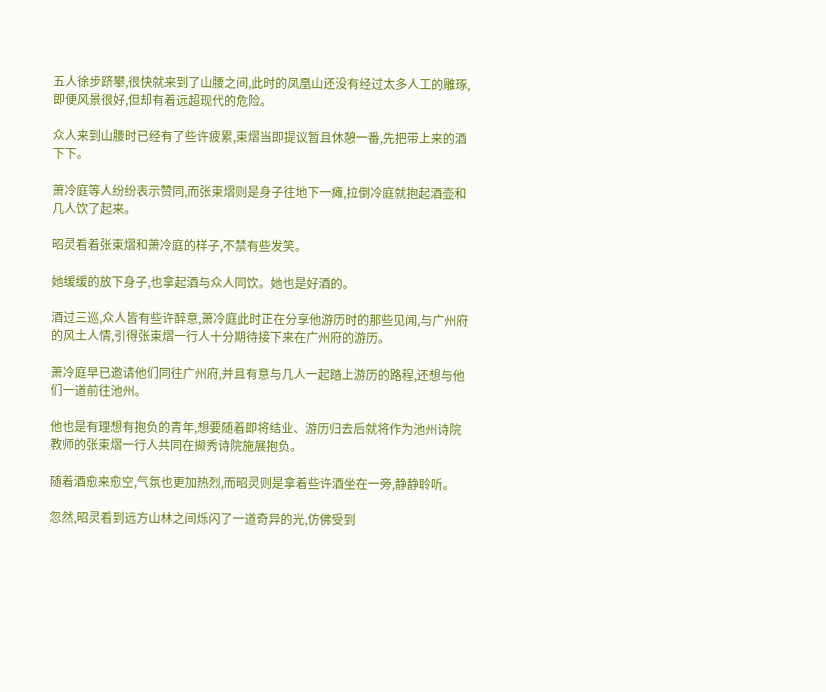五人徐步跻攀,很快就来到了山腰之间,此时的凤凰山还没有经过太多人工的雕琢,即便风景很好,但却有着远超现代的危险。

众人来到山腰时已经有了些许疲累,束熠当即提议暂且休憩一番,先把带上来的酒下下。

萧冷庭等人纷纷表示赞同,而张束熠则是身子往地下一瘫,拉倒冷庭就抱起酒壶和几人饮了起来。

昭灵看着张束熠和萧冷庭的样子,不禁有些发笑。

她缓缓的放下身子,也拿起酒与众人同饮。她也是好酒的。

酒过三巡,众人皆有些许醉意,萧冷庭此时正在分享他游历时的那些见闻,与广州府的风土人情,引得张束熠一行人十分期待接下来在广州府的游历。

萧冷庭早已邀请他们同往广州府,并且有意与几人一起踏上游历的路程,还想与他们一道前往池州。

他也是有理想有抱负的青年,想要随着即将结业、游历归去后就将作为池州诗院教师的张束熠一行人共同在撷秀诗院施展抱负。

随着酒愈来愈空,气氛也更加热烈,而昭灵则是拿着些许酒坐在一旁,静静聆听。

忽然,昭灵看到远方山林之间烁闪了一道奇异的光,仿佛受到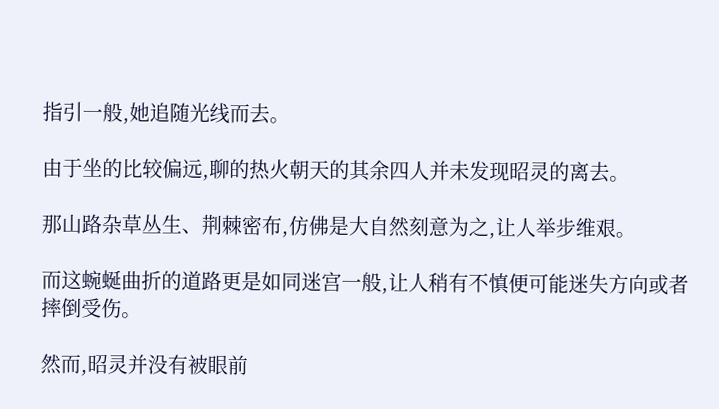指引一般,她追随光线而去。

由于坐的比较偏远,聊的热火朝天的其余四人并未发现昭灵的离去。

那山路杂草丛生、荆棘密布,仿佛是大自然刻意为之,让人举步维艰。

而这蜿蜒曲折的道路更是如同迷宫一般,让人稍有不慎便可能迷失方向或者摔倒受伤。

然而,昭灵并没有被眼前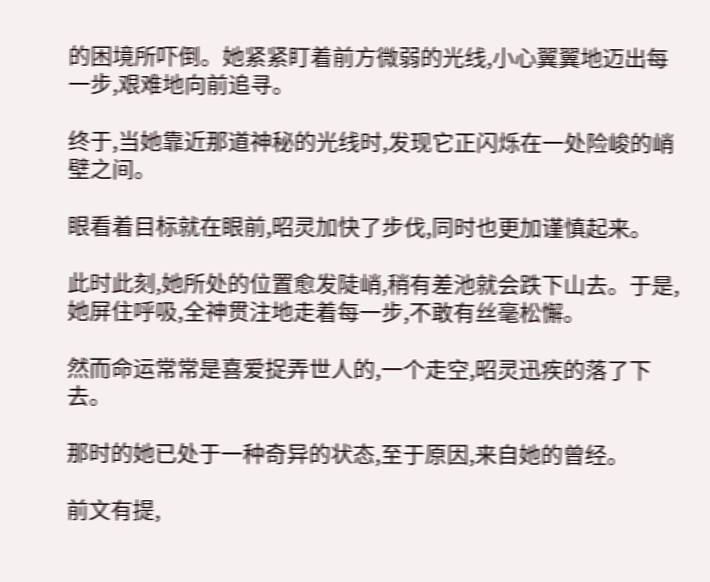的困境所吓倒。她紧紧盯着前方微弱的光线,小心翼翼地迈出每一步,艰难地向前追寻。

终于,当她靠近那道神秘的光线时,发现它正闪烁在一处险峻的峭壁之间。

眼看着目标就在眼前,昭灵加快了步伐,同时也更加谨慎起来。

此时此刻,她所处的位置愈发陡峭,稍有差池就会跌下山去。于是,她屏住呼吸,全神贯注地走着每一步,不敢有丝毫松懈。

然而命运常常是喜爱捉弄世人的,一个走空,昭灵迅疾的落了下去。

那时的她已处于一种奇异的状态,至于原因,来自她的曾经。

前文有提,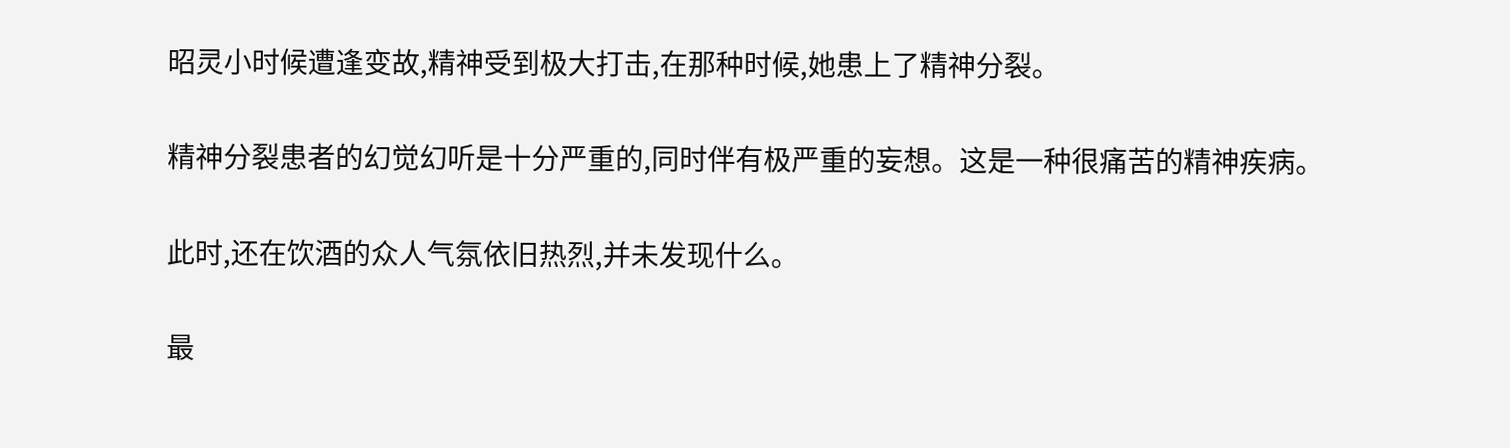昭灵小时候遭逢变故,精神受到极大打击,在那种时候,她患上了精神分裂。

精神分裂患者的幻觉幻听是十分严重的,同时伴有极严重的妄想。这是一种很痛苦的精神疾病。

此时,还在饮酒的众人气氛依旧热烈,并未发现什么。

最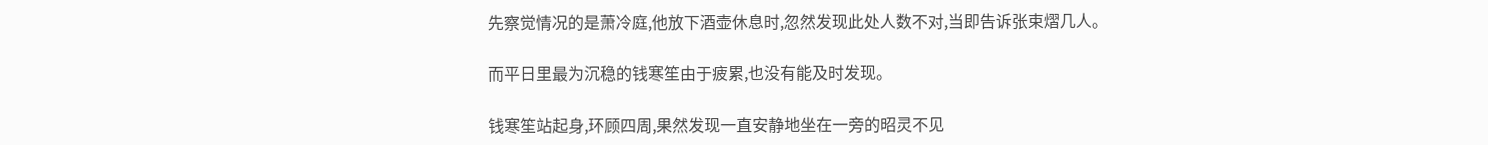先察觉情况的是萧冷庭,他放下酒壶休息时,忽然发现此处人数不对,当即告诉张束熠几人。

而平日里最为沉稳的钱寒笙由于疲累,也没有能及时发现。

钱寒笙站起身,环顾四周,果然发现一直安静地坐在一旁的昭灵不见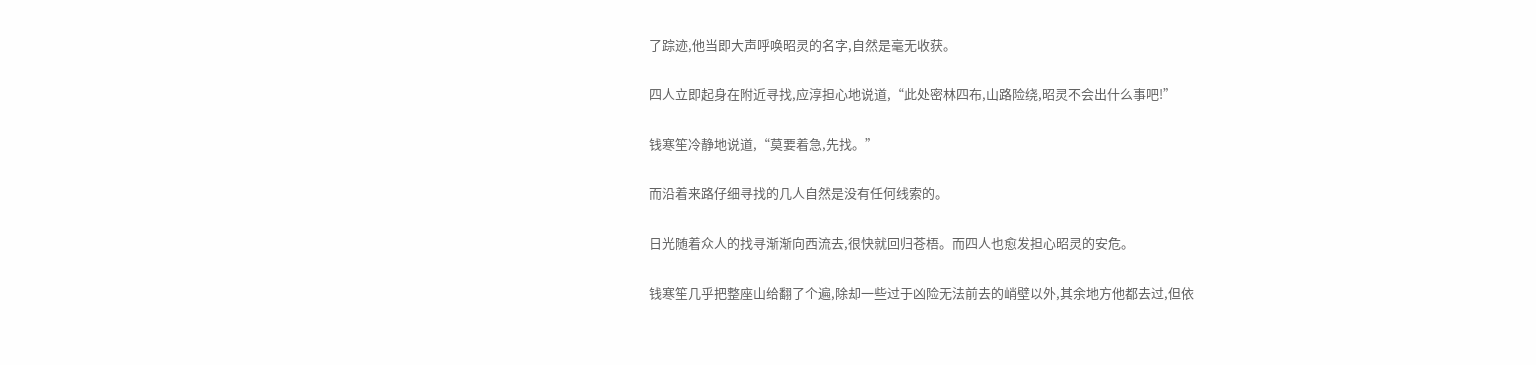了踪迹,他当即大声呼唤昭灵的名字,自然是毫无收获。

四人立即起身在附近寻找,应淳担心地说道,“此处密林四布,山路险绕,昭灵不会出什么事吧!”

钱寒笙冷静地说道,“莫要着急,先找。”

而沿着来路仔细寻找的几人自然是没有任何线索的。

日光随着众人的找寻渐渐向西流去,很快就回归苍梧。而四人也愈发担心昭灵的安危。

钱寒笙几乎把整座山给翻了个遍,除却一些过于凶险无法前去的峭壁以外,其余地方他都去过,但依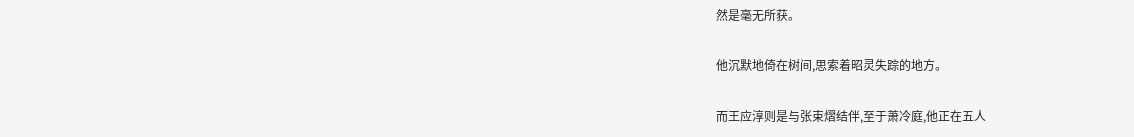然是毫无所获。

他沉默地倚在树间,思索着昭灵失踪的地方。

而王应淳则是与张束熠结伴,至于萧冷庭,他正在五人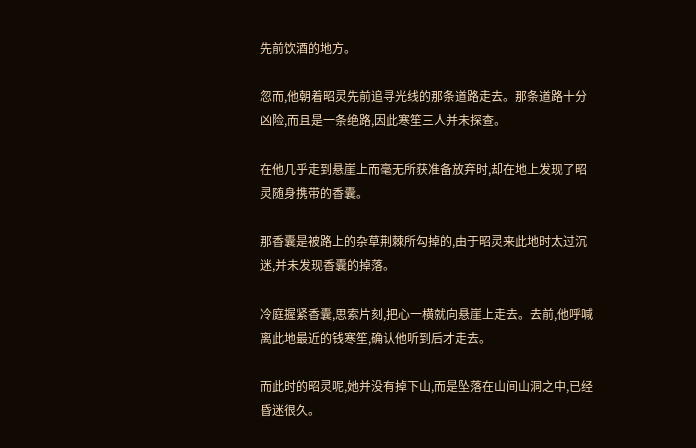先前饮酒的地方。

忽而,他朝着昭灵先前追寻光线的那条道路走去。那条道路十分凶险,而且是一条绝路,因此寒笙三人并未探查。

在他几乎走到悬崖上而毫无所获准备放弃时,却在地上发现了昭灵随身携带的香囊。

那香囊是被路上的杂草荆棘所勾掉的,由于昭灵来此地时太过沉迷,并未发现香囊的掉落。

冷庭握紧香囊,思索片刻,把心一横就向悬崖上走去。去前,他呼喊离此地最近的钱寒笙,确认他听到后才走去。

而此时的昭灵呢,她并没有掉下山,而是坠落在山间山洞之中,已经昏迷很久。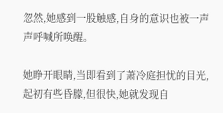忽然,她感到一股触感,自身的意识也被一声声呼喊所唤醒。

她睁开眼睛,当即看到了萧冷庭担忧的目光,起初有些昏朦,但很快,她就发现自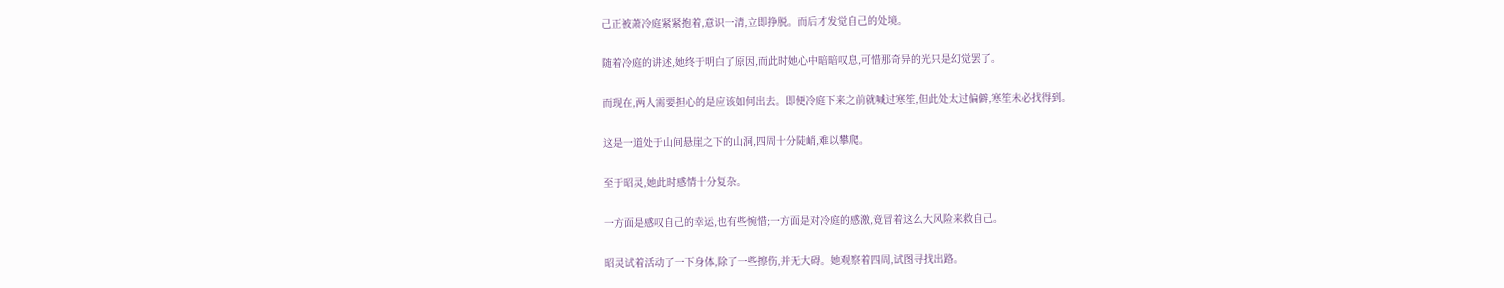己正被萧冷庭紧紧抱着,意识一清,立即挣脱。而后才发觉自己的处境。

随着冷庭的讲述,她终于明白了原因,而此时她心中暗暗叹息,可惜那奇异的光只是幻觉罢了。

而现在,两人需要担心的是应该如何出去。即便冷庭下来之前就喊过寒笙,但此处太过偏僻,寒笙未必找得到。

这是一道处于山间悬崖之下的山洞,四周十分陡峭,难以攀爬。

至于昭灵,她此时感情十分复杂。

一方面是感叹自己的幸运,也有些惋惜;一方面是对冷庭的感激,竟冒着这么大风险来救自己。

昭灵试着活动了一下身体,除了一些擦伤,并无大碍。她观察着四周,试图寻找出路。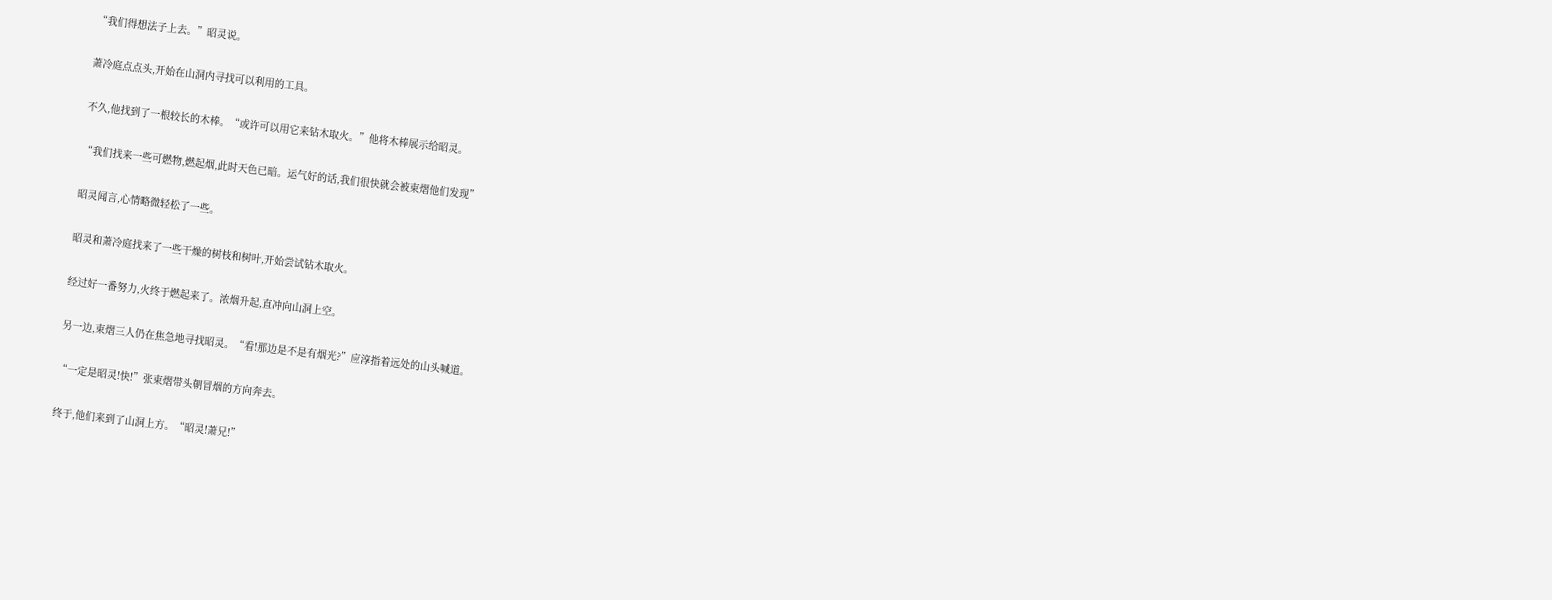“我们得想法子上去。”昭灵说。

萧冷庭点点头,开始在山洞内寻找可以利用的工具。

不久,他找到了一根较长的木棒。“或许可以用它来钻木取火。”他将木棒展示给昭灵。

“我们找来一些可燃物,燃起烟,此时天色已暗。运气好的话,我们很快就会被束熠他们发现”

昭灵闻言,心情略微轻松了一些。

昭灵和萧冷庭找来了一些干燥的树枝和树叶,开始尝试钻木取火。

经过好一番努力,火终于燃起来了。浓烟升起,直冲向山洞上空。

另一边,束熠三人仍在焦急地寻找昭灵。“看!那边是不是有烟光?”应淳指着远处的山头喊道。

“一定是昭灵!快!”张束熠带头朝冒烟的方向奔去。

终于,他们来到了山洞上方。“昭灵!萧兄!”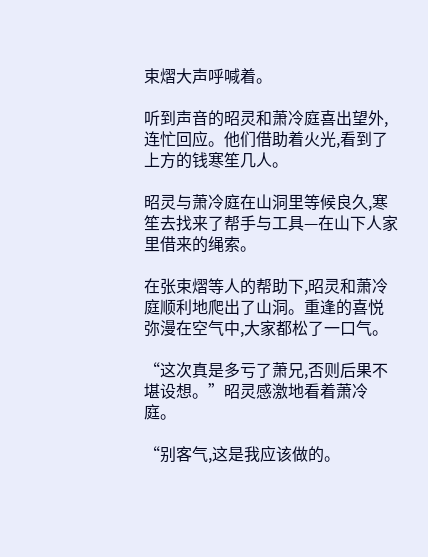束熠大声呼喊着。

听到声音的昭灵和萧冷庭喜出望外,连忙回应。他们借助着火光,看到了上方的钱寒笙几人。

昭灵与萧冷庭在山洞里等候良久,寒笙去找来了帮手与工具—在山下人家里借来的绳索。

在张束熠等人的帮助下,昭灵和萧冷庭顺利地爬出了山洞。重逢的喜悦弥漫在空气中,大家都松了一口气。

“这次真是多亏了萧兄,否则后果不堪设想。”昭灵感激地看着萧冷庭。

“别客气,这是我应该做的。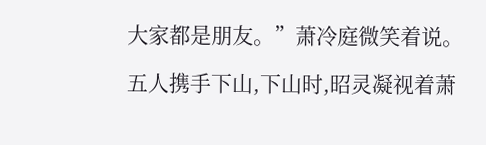大家都是朋友。”萧冷庭微笑着说。

五人携手下山,下山时,昭灵凝视着萧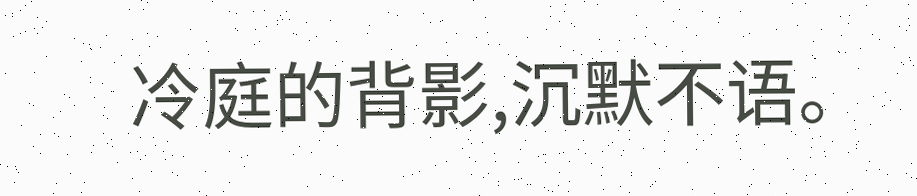冷庭的背影,沉默不语。